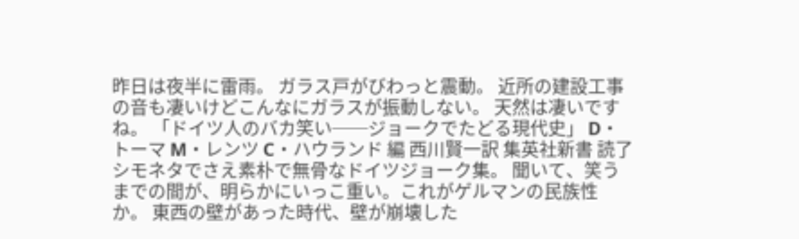昨日は夜半に雷雨。 ガラス戸がびわっと震動。 近所の建設工事の音も凄いけどこんなにガラスが振動しない。 天然は凄いですね。 「ドイツ人のバカ笑い──ジョークでたどる現代史」 D・トーマ M・レンツ C・ハウランド 編 西川賢一訳 集英社新書 読了 シモネタでさえ素朴で無骨なドイツジョーク集。 聞いて、笑うまでの間が、明らかにいっこ重い。これがゲルマンの民族性か。 東西の壁があった時代、壁が崩壊した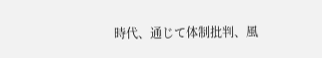時代、通じて体制批判、風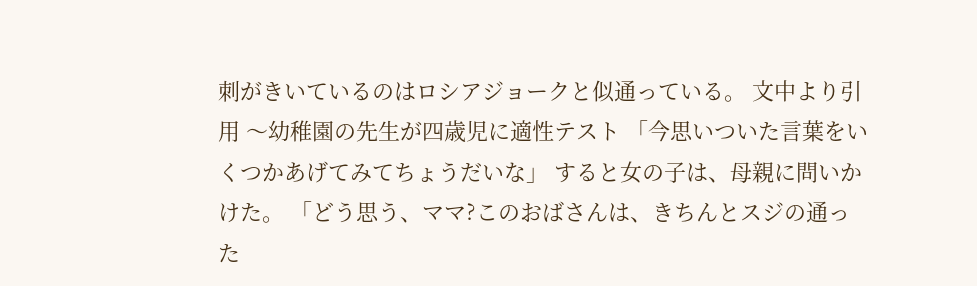刺がきいているのはロシアジョークと似通っている。 文中より引用 〜幼稚園の先生が四歳児に適性テスト 「今思いついた言葉をいくつかあげてみてちょうだいな」 すると女の子は、母親に問いかけた。 「どう思う、ママ?このおばさんは、きちんとスジの通った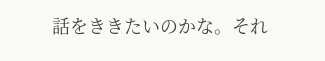話をききたいのかな。それ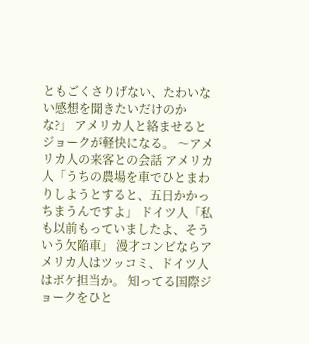ともごくさりげない、たわいない感想を聞きたいだけのかな?」 アメリカ人と絡ませるとジョークが軽快になる。 〜アメリカ人の来客との会話 アメリカ人「うちの農場を車でひとまわりしようとすると、五日かかっちまうんですよ」 ドイツ人「私も以前もっていましたよ、そういう欠陥車」 漫才コンビならアメリカ人はツッコミ、ドイツ人はボケ担当か。 知ってる国際ジョークをひと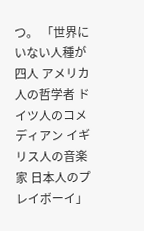つ。 「世界にいない人種が四人 アメリカ人の哲学者 ドイツ人のコメディアン イギリス人の音楽家 日本人のプレイボーイ」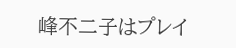峰不二子はプレイ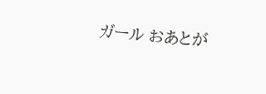ガール おあとが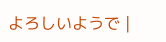よろしいようで |